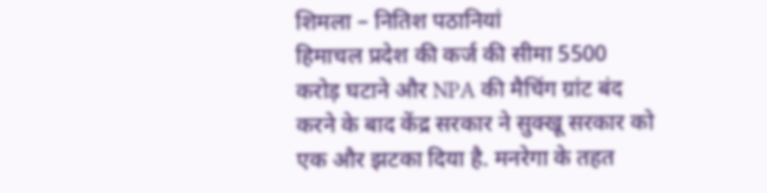शिमला – नितिश पठानियां
हिमाचल प्रदेश की कर्ज की सीमा 5500 करोड़ घटाने और NPA की मैचिंग ग्रांट बंद करने के बाद केंद्र सरकार ने सुक्खू सरकार को एक और झटका दिया है. मनरेगा के तहत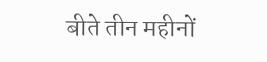बीते तीन महीनों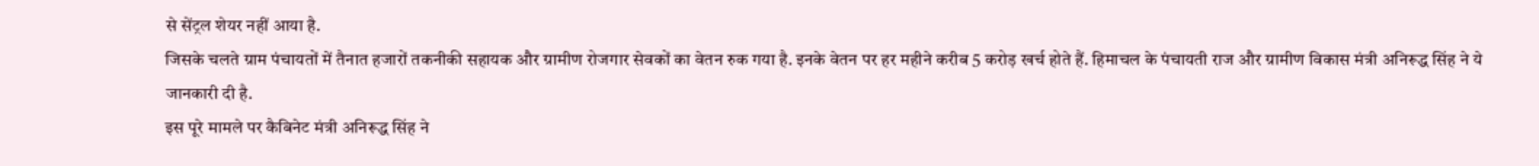से सेंट्रल शेयर नहीं आया है.
जिसके चलते ग्राम पंचायतों में तैनात हजारों तकनीकी सहायक और ग्रामीण रोजगार सेवकों का वेतन रुक गया है. इनके वेतन पर हर महीने करीब 5 करोड़ खर्च होते हैं. हिमाचल के पंचायती राज और ग्रामीण विकास मंत्री अनिरूद्ध सिंह ने ये जानकारी दी है.
इस पूरे मामले पर कैबिनेट मंत्री अनिरूद्ध सिंह ने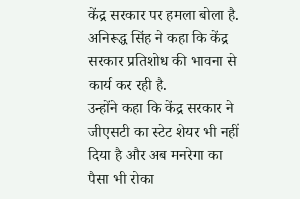केंद्र सरकार पर हमला बोला है. अनिरूद्ध सिंह ने कहा कि केंद्र सरकार प्रतिशोध की भावना से कार्य कर रही है.
उन्होंने कहा कि केंद्र सरकार ने जीएसटी का स्टेट शेयर भी नहीं दिया है और अब मनरेगा का पैसा भी रोका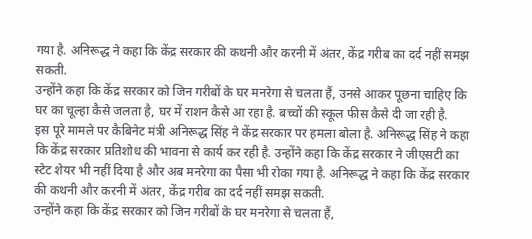गया है. अनिरूद्ध ने कहा कि केंद्र सरकार की कथनी और करनी में अंतर, केंद्र गरीब का दर्द नहीं समझ सकती.
उन्होंने कहा कि केंद्र सरकार को जिन गरीबों के घर मनरेगा से चलता हैं, उनसे आकर पूछना चाहिए कि घर का चूल्हा कैसे जलता है, घर में राशन कैसे आ रहा है. बच्चों की स्कूल फीस कैसे दी जा रही है.
इस पूरे मामले पर कैबिनेट मंत्री अनिरूद्ध सिंह ने केंद्र सरकार पर हमला बोला है. अनिरूद्ध सिंह ने कहा कि केंद्र सरकार प्रतिशोध की भावना से कार्य कर रही है. उन्होंने कहा कि केंद्र सरकार ने जीएसटी का स्टेट शेयर भी नहीं दिया है और अब मनरेगा का पैसा भी रोका गया है. अनिरूद्ध ने कहा कि केंद्र सरकार की कथनी और करनी में अंतर, केंद्र गरीब का दर्द नहीं समझ सकती.
उन्होंने कहा कि केंद्र सरकार को जिन गरीबों के घर मनरेगा से चलता हैं,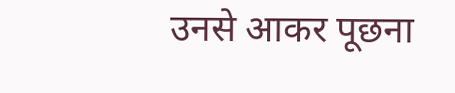उनसे आकर पूछना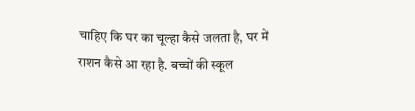चाहिए कि घर का चूल्हा कैसे जलता है, घर में राशन कैसे आ रहा है. बच्चों की स्कूल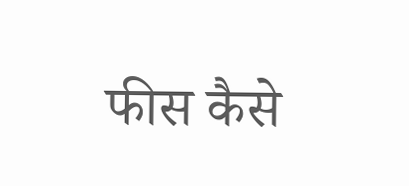फीस कैसे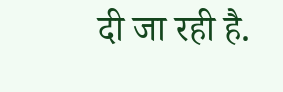दी जा रही है.